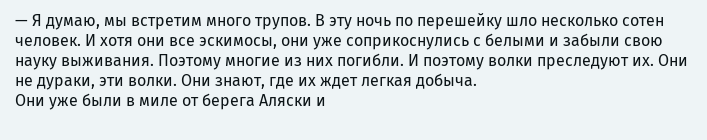— Я думаю, мы встретим много трупов. В эту ночь по перешейку шло несколько сотен человек. И хотя они все эскимосы, они уже соприкоснулись с белыми и забыли свою науку выживания. Поэтому многие из них погибли. И поэтому волки преследуют их. Они не дураки, эти волки. Они знают, где их ждет легкая добыча.
Они уже были в миле от берега Аляски и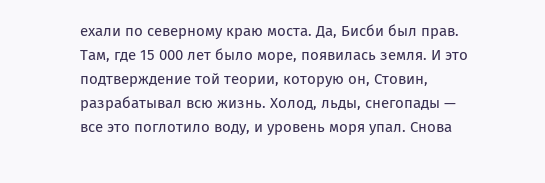ехали по северному краю моста. Да, Бисби был прав. Там, где 15 000 лет было море, появилась земля. И это подтверждение той теории, которую он, Стовин, разрабатывал всю жизнь. Холод, льды, снегопады — все это поглотило воду, и уровень моря упал. Снова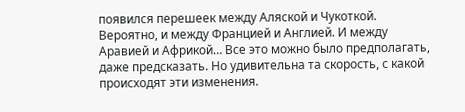появился перешеек между Аляской и Чукоткой. Вероятно, и между Францией и Англией. И между Аравией и Африкой… Все это можно было предполагать, даже предсказать. Но удивительна та скорость, с какой происходят эти изменения.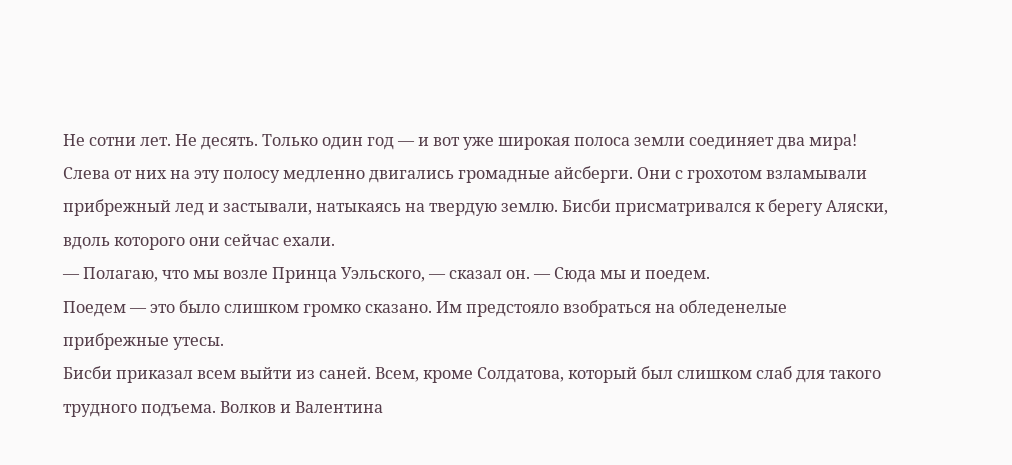Не сотни лет. Не десять. Только один год — и вот уже широкая полоса земли соединяет два мира!
Слева от них на эту полосу медленно двигались громадные айсберги. Они с грохотом взламывали прибрежный лед и застывали, натыкаясь на твердую землю. Бисби присматривался к берегу Аляски, вдоль которого они сейчас ехали.
— Полагаю, что мы возле Принца Уэльского, — сказал он. — Сюда мы и поедем.
Поедем — это было слишком громко сказано. Им предстояло взобраться на обледенелые прибрежные утесы.
Бисби приказал всем выйти из саней. Всем, кроме Солдатова, который был слишком слаб для такого трудного подъема. Волков и Валентина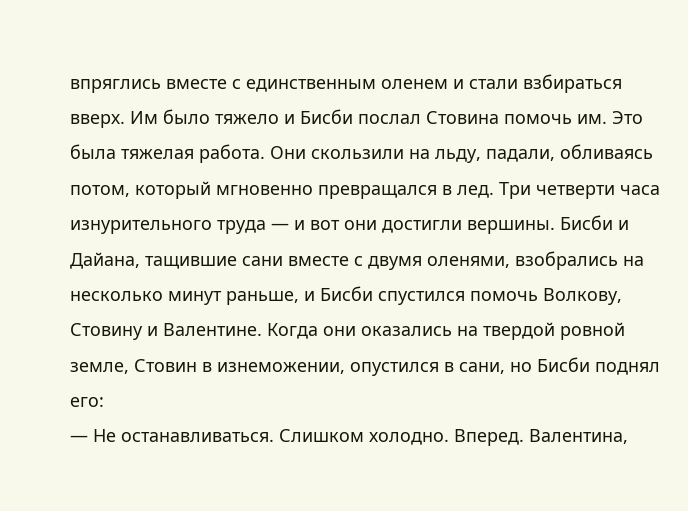впряглись вместе с единственным оленем и стали взбираться вверх. Им было тяжело и Бисби послал Стовина помочь им. Это была тяжелая работа. Они скользили на льду, падали, обливаясь потом, который мгновенно превращался в лед. Три четверти часа изнурительного труда — и вот они достигли вершины. Бисби и Дайана, тащившие сани вместе с двумя оленями, взобрались на несколько минут раньше, и Бисби спустился помочь Волкову, Стовину и Валентине. Когда они оказались на твердой ровной земле, Стовин в изнеможении, опустился в сани, но Бисби поднял его:
— Не останавливаться. Слишком холодно. Вперед. Валентина,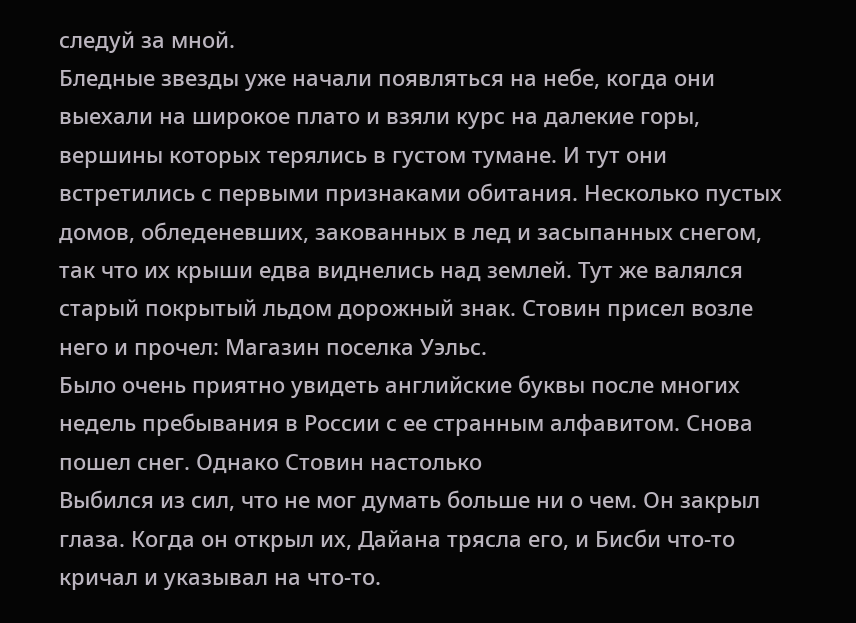следуй за мной.
Бледные звезды уже начали появляться на небе, когда они выехали на широкое плато и взяли курс на далекие горы, вершины которых терялись в густом тумане. И тут они встретились с первыми признаками обитания. Несколько пустых домов, обледеневших, закованных в лед и засыпанных снегом, так что их крыши едва виднелись над землей. Тут же валялся старый покрытый льдом дорожный знак. Стовин присел возле него и прочел: Магазин поселка Уэльс.
Было очень приятно увидеть английские буквы после многих недель пребывания в России с ее странным алфавитом. Снова пошел снег. Однако Стовин настолько
Выбился из сил, что не мог думать больше ни о чем. Он закрыл глаза. Когда он открыл их, Дайана трясла его, и Бисби что-то кричал и указывал на что-то.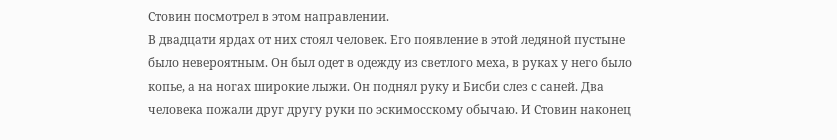Стовин посмотрел в этом направлении.
В двадцати ярдах от них стоял человек. Его появление в этой ледяной пустыне было невероятным. Он был одет в одежду из светлого меха, в руках у него было копье, а на ногах широкие лыжи. Он поднял руку и Бисби слез с саней. Два человека пожали друг другу руки по эскимосскому обычаю. И Стовин наконец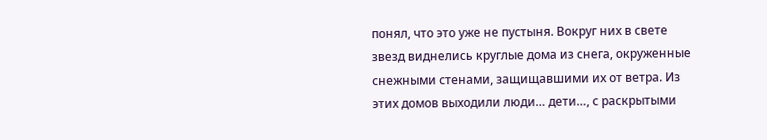понял, что это уже не пустыня. Вокруг них в свете звезд виднелись круглые дома из снега, окруженные снежными стенами, защищавшими их от ветра. Из этих домов выходили люди… дети…, с раскрытыми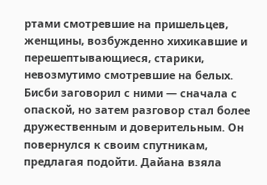ртами смотревшие на пришельцев, женщины, возбужденно хихикавшие и перешептывающиеся, старики, невозмутимо смотревшие на белых. Бисби заговорил с ними — сначала с опаской, но затем разговор стал более дружественным и доверительным. Он повернулся к своим спутникам, предлагая подойти. Дайана взяла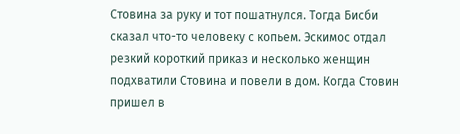Стовина за руку и тот пошатнулся. Тогда Бисби сказал что-то человеку с копьем. Эскимос отдал резкий короткий приказ и несколько женщин подхватили Стовина и повели в дом. Когда Стовин пришел в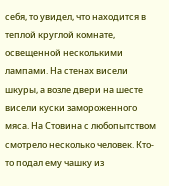себя, то увидел, что находится в теплой круглой комнате, освещенной несколькими лампами. На стенах висели шкуры, а возле двери на шесте висели куски замороженного мяса. На Стовина с любопытством смотрело несколько человек. Кто-то подал ему чашку из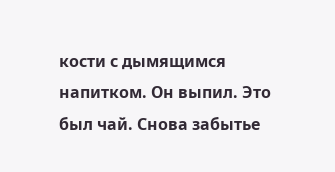кости с дымящимся напитком. Он выпил. Это был чай. Снова забытье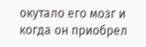окутало его мозг и когда он приобрел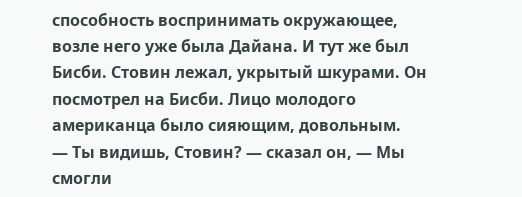способность воспринимать окружающее, возле него уже была Дайана. И тут же был Бисби. Стовин лежал, укрытый шкурами. Он посмотрел на Бисби. Лицо молодого американца было сияющим, довольным.
— Ты видишь, Стовин? — сказал он, — Мы смогли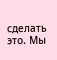сделать это. Мы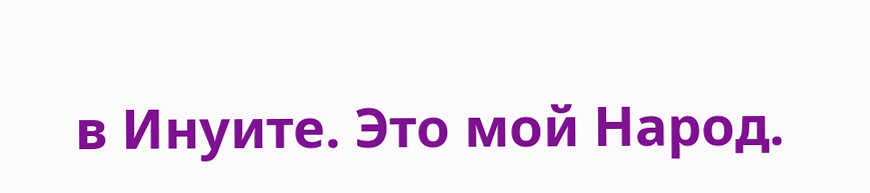в Инуите. Это мой Народ.